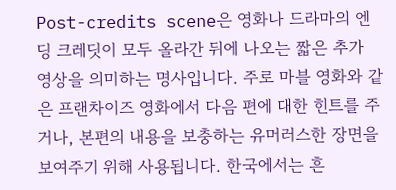Post-credits scene은 영화나 드라마의 엔딩 크레딧이 모두 올라간 뒤에 나오는 짧은 추가 영상을 의미하는 명사입니다. 주로 마블 영화와 같은 프랜차이즈 영화에서 다음 편에 대한 힌트를 주거나, 본편의 내용을 보충하는 유머러스한 장면을 보여주기 위해 사용됩니다. 한국에서는 흔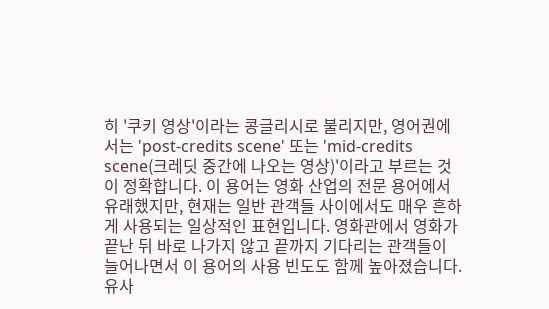히 '쿠키 영상'이라는 콩글리시로 불리지만, 영어권에서는 'post-credits scene' 또는 'mid-credits scene(크레딧 중간에 나오는 영상)'이라고 부르는 것이 정확합니다. 이 용어는 영화 산업의 전문 용어에서 유래했지만, 현재는 일반 관객들 사이에서도 매우 흔하게 사용되는 일상적인 표현입니다. 영화관에서 영화가 끝난 뒤 바로 나가지 않고 끝까지 기다리는 관객들이 늘어나면서 이 용어의 사용 빈도도 함께 높아졌습니다. 유사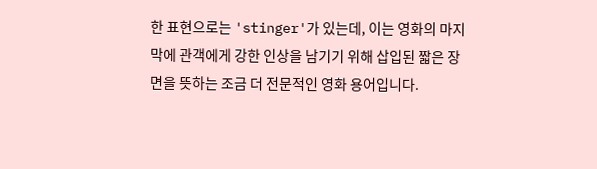한 표현으로는 'stinger'가 있는데, 이는 영화의 마지막에 관객에게 강한 인상을 남기기 위해 삽입된 짧은 장면을 뜻하는 조금 더 전문적인 영화 용어입니다.